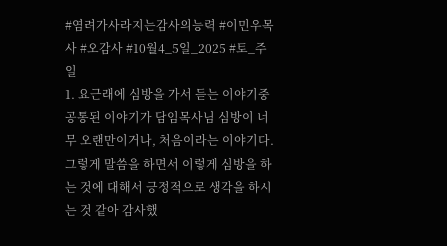#염려가사라지는감사의능력 #이민우목사 #오감사 #10월4_5일_2025 #토_주일
1. 요근래에 심방을 가서 듣는 이야기중 공통된 이야기가 담임목사님 심방이 너무 오랜만이거나, 처음이라는 이야기다. 그렇게 말씀을 하면서 이렇게 심방을 하는 것에 대해서 긍정적으로 생각을 하시는 것 같아 감사했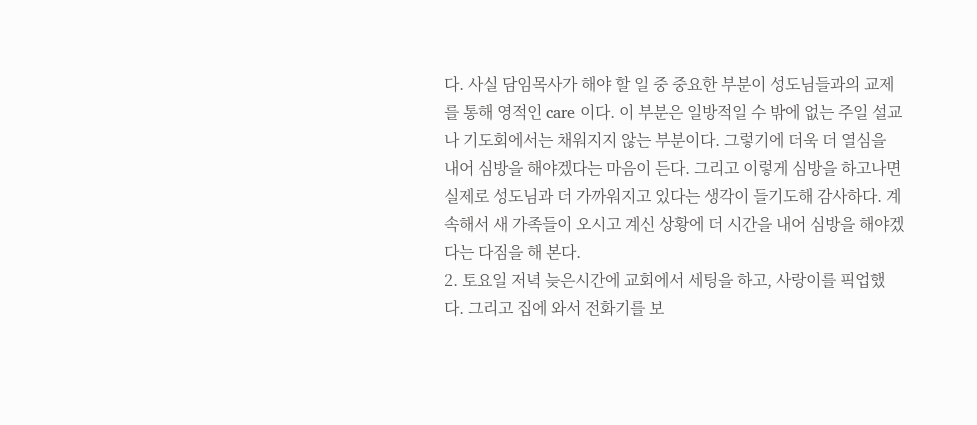다. 사실 담임목사가 해야 할 일 중 중요한 부분이 성도님들과의 교제를 통해 영적인 care 이다. 이 부분은 일방적일 수 밖에 없는 주일 설교나 기도회에서는 채워지지 않는 부분이다. 그렇기에 더욱 더 열심을 내어 심방을 해야겠다는 마음이 든다. 그리고 이렇게 심방을 하고나면 실제로 성도님과 더 가까워지고 있다는 생각이 들기도해 감사하다. 계속해서 새 가족들이 오시고 계신 상황에 더 시간을 내어 심방을 해야겠다는 다짐을 해 본다.
2. 토요일 저녁 늦은시간에 교회에서 세팅을 하고, 사랑이를 픽업했다. 그리고 집에 와서 전화기를 보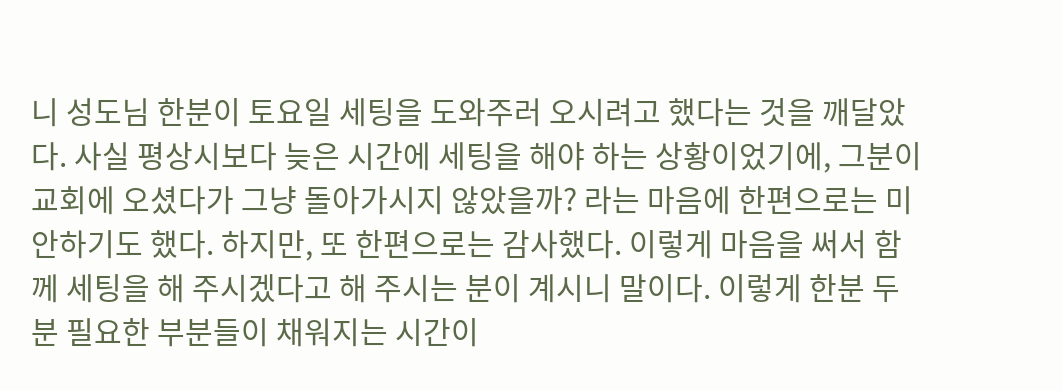니 성도님 한분이 토요일 세팅을 도와주러 오시려고 했다는 것을 깨달았다. 사실 평상시보다 늦은 시간에 세팅을 해야 하는 상황이었기에, 그분이 교회에 오셨다가 그냥 돌아가시지 않았을까? 라는 마음에 한편으로는 미안하기도 했다. 하지만, 또 한편으로는 감사했다. 이렇게 마음을 써서 함께 세팅을 해 주시겠다고 해 주시는 분이 계시니 말이다. 이렇게 한분 두분 필요한 부분들이 채워지는 시간이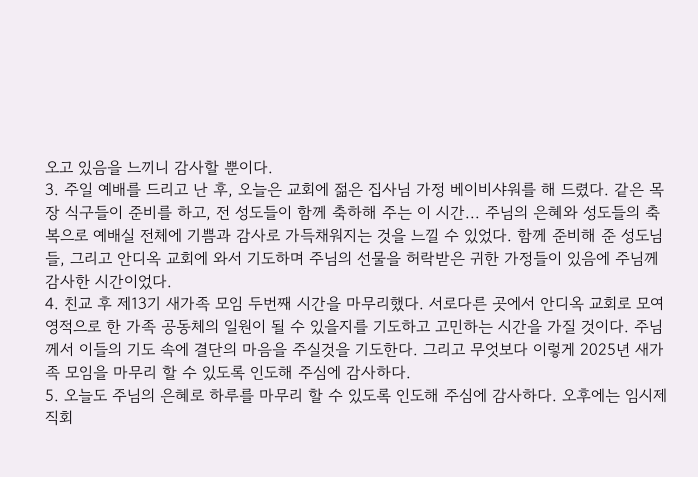오고 있음을 느끼니 감사할 뿐이다.
3. 주일 예배를 드리고 난 후, 오늘은 교회에 젊은 집사님 가정 베이비샤워를 해 드렸다. 같은 목장 식구들이 준비를 하고, 전 성도들이 함께 축하해 주는 이 시간... 주님의 은혜와 성도들의 축복으로 예배실 전체에 기쁨과 감사로 가득채워지는 것을 느낄 수 있었다. 함께 준비해 준 성도님들, 그리고 안디옥 교회에 와서 기도하며 주님의 선물을 허락받은 귀한 가정들이 있음에 주님께 감사한 시간이었다.
4. 친교 후 제13기 새가족 모임 두번째 시간을 마무리했다. 서로다른 곳에서 안디옥 교회로 모여 영적으로 한 가족 공동체의 일원이 될 수 있을지를 기도하고 고민하는 시간을 가질 것이다. 주님께서 이들의 기도 속에 결단의 마음을 주실것을 기도한다. 그리고 무엇보다 이렇게 2025년 새가족 모임을 마무리 할 수 있도록 인도해 주심에 감사하다.
5. 오늘도 주님의 은혜로 하루를 마무리 할 수 있도록 인도해 주심에 감사하다. 오후에는 임시제직회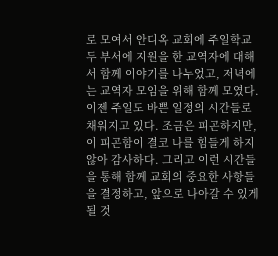로 모여서 안디옥 교회에 주일학교 두 부서에 지원을 한 교역자에 대해서 함께 이야기를 나누었고, 저녁에는 교역자 모임을 위해 함께 모였다. 이젠 주일도 바쁜 일정의 시간들로 채워지고 있다. 조금은 피곤하지만, 이 피곤함이 결코 나를 힘들게 하지 않아 감사하다. 그리고 이런 시간들을 통해 함께 교회의 중요한 사항들을 결정하고, 앞으로 나아갈 수 있게 될 것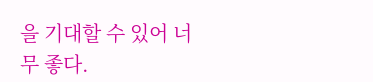을 기대할 수 있어 너무 좋다.